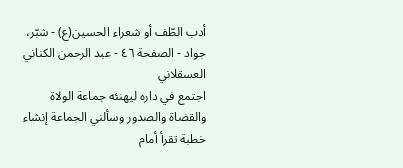أدب الطّف أو شعراء الحسين(ع) - شبّر، جواد - الصفحة ٤٦ - عبد الرحمن الكناني العسقلاني
اجتمع في داره ليهنئه جماعة الولاة والقضاة والصدور وسألني الجماعة إنشاء خطبة تقرأ أمام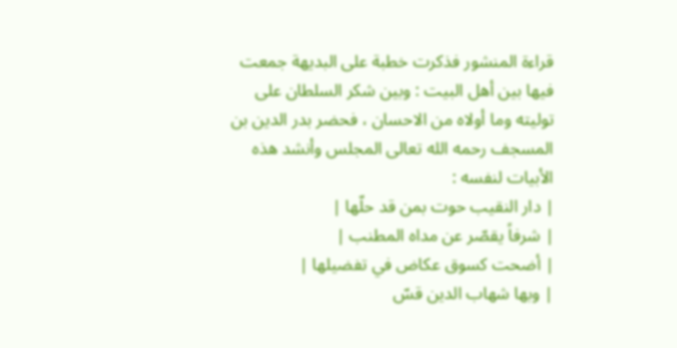قراءة المنشور فذكرت خطبة على البديهة جمعت فيها بين أهل البيت : وبين شكر السلطان على توليته وما أولاه من الاحسان ، فحضر بدر الدين بن المسجف رحمه الله تعالى المجلس وأنشد هذه الأبيات لنفسه :
| دار النقيب حوت بمن قد حلّها |
| شرفاً يقصّر عن مداه المطنب |
| أضحت كسوق عكاض في تفضيلها |
| وبها شهاب الدين قسّ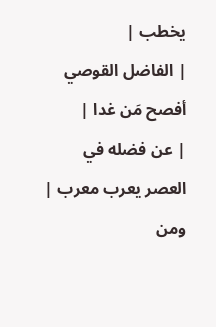يخطب |
| الفاضل القوصي أفصح مَن غدا |
| عن فضله في العصر يعرب معرب |
ومن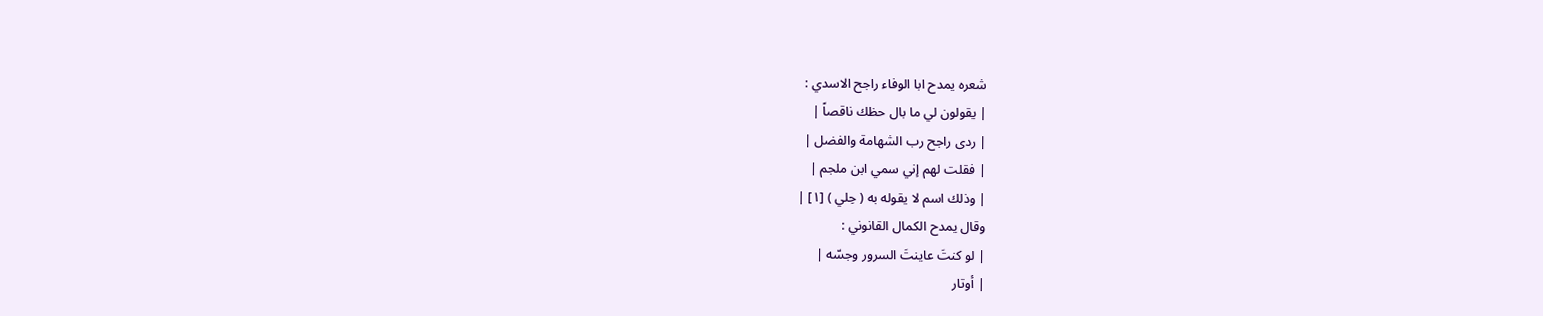شعره يمدح ابا الوفاء راجح الاسدي :
| يقولون لي ما بال حظك ناقصاً |
| ردى راجح رب الشهامة والفضل |
| فقلت لهم إني سمي ابن ملجم |
| وذلك اسم لا يقوله به ( حِلي ) [١] |
وقال يمدح الكمال القانوني :
| لو كنتَ عاينتَ السرور وجسّه |
| أوتار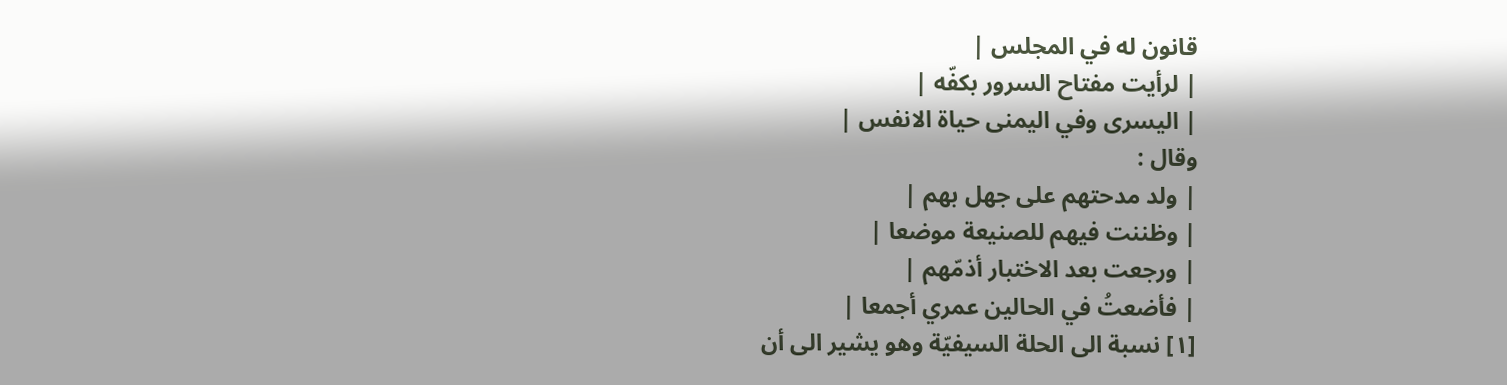قانون له في المجلس |
| لرأيت مفتاح السرور بكفّه |
| اليسرى وفي اليمنى حياة الانفس |
وقال :
| ولد مدحتهم على جهل بهم |
| وظننت فيهم للصنيعة موضعا |
| ورجعت بعد الاختبار أذمّهم |
| فأضعتُ في الحالين عمري أجمعا |
[١] نسبة الى الحلة السيفيّة وهو يشير الى أن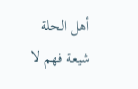أهل الحلة شيعة فهم لا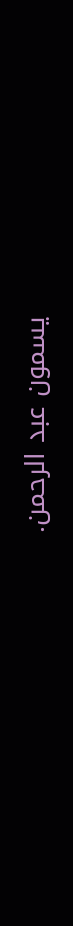يسمون عبد الرحمن.